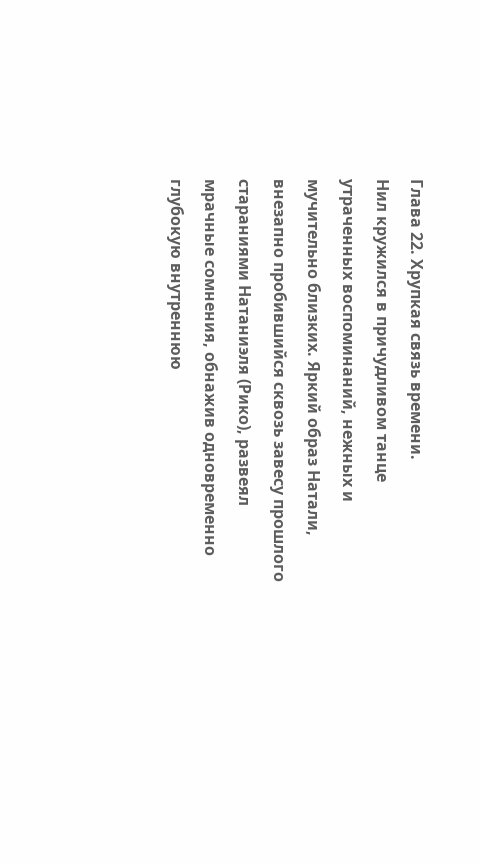Глава 22. Хрупкая связь времени.
Нил кружился в причудливом танце утраченных воспоминаний, нежных и мучительно близких. Яркий образ Натали, внезапно пробившийся сквозь завесу прошлого стараниями Натаниэля (Рико), развеял мрачные сомнения, обнажив одновременно глубокую внутреннюю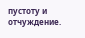пустоту и отчуждение.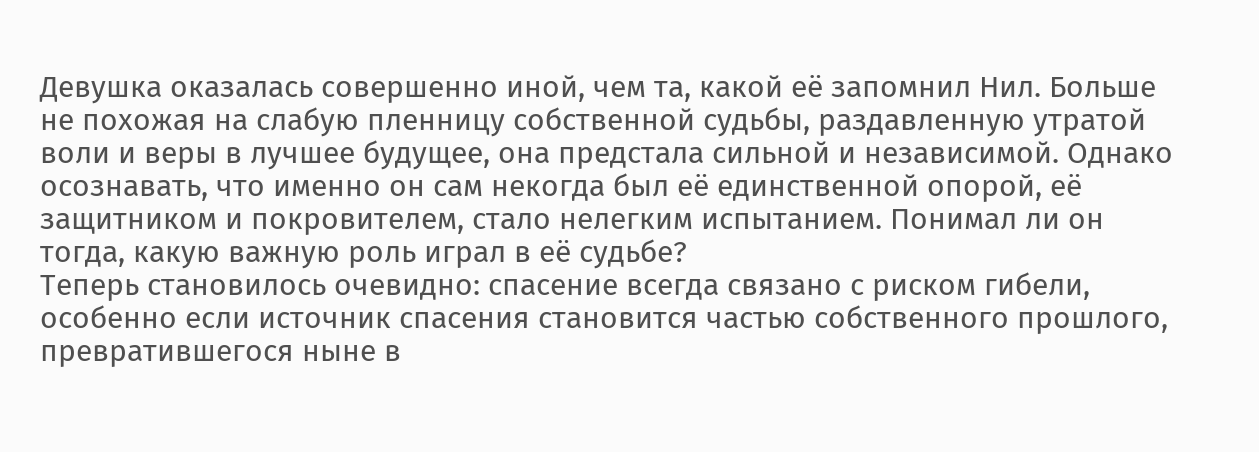Девушка оказалась совершенно иной, чем та, какой её запомнил Нил. Больше не похожая на слабую пленницу собственной судьбы, раздавленную утратой воли и веры в лучшее будущее, она предстала сильной и независимой. Однако осознавать, что именно он сам некогда был её единственной опорой, её защитником и покровителем, стало нелегким испытанием. Понимал ли он тогда, какую важную роль играл в её судьбе?
Теперь становилось очевидно: спасение всегда связано с риском гибели, особенно если источник спасения становится частью собственного прошлого, превратившегося ныне в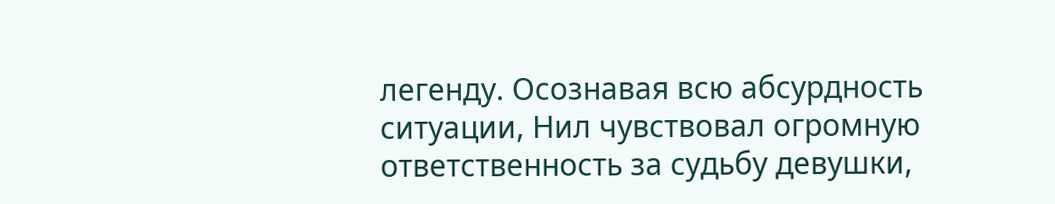легенду. Осознавая всю абсурдность ситуации, Нил чувствовал огромную ответственность за судьбу девушки,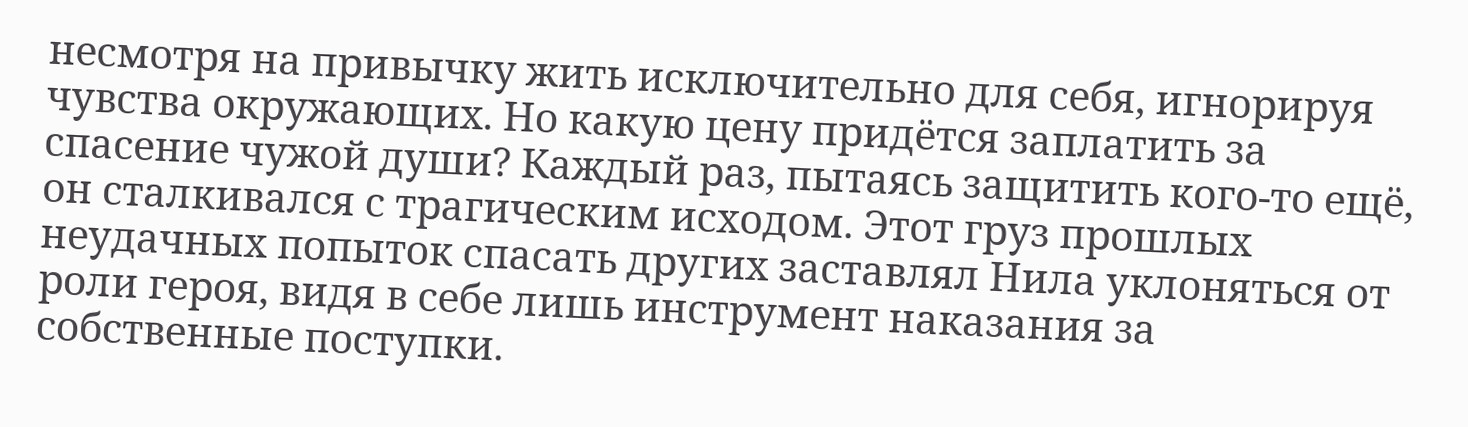несмотря на привычку жить исключительно для себя, игнорируя чувства окружающих. Но какую цену придётся заплатить за спасение чужой души? Каждый раз, пытаясь защитить кого-то ещё, он сталкивался с трагическим исходом. Этот груз прошлых неудачных попыток спасать других заставлял Нила уклоняться от роли героя, видя в себе лишь инструмент наказания за собственные поступки.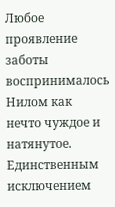Любое проявление заботы воспринималось Нилом как нечто чуждое и натянутое. Единственным исключением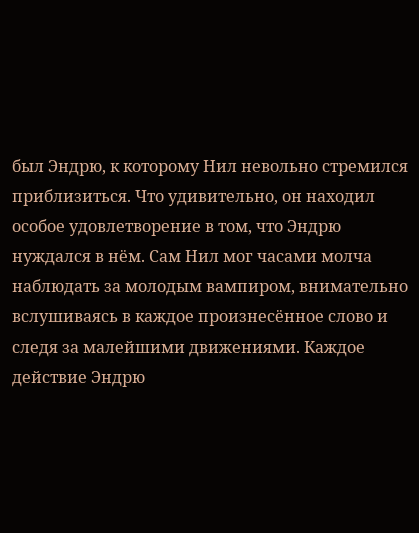был Эндрю, к которому Нил невольно стремился приблизиться. Что удивительно, он находил особое удовлетворение в том, что Эндрю нуждался в нём. Сам Нил мог часами молча наблюдать за молодым вампиром, внимательно вслушиваясь в каждое произнесённое слово и следя за малейшими движениями. Каждое действие Эндрю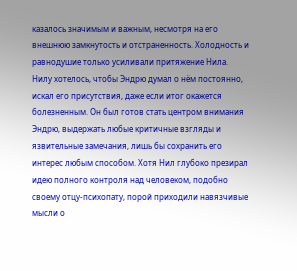казалось значимым и важным, несмотря на его внешнюю замкнутость и отстраненность. Холодность и равнодушие только усиливали притяжение Нила.
Нилу хотелось, чтобы Эндрю думал о нём постоянно, искал его присутствия, даже если итог окажется болезненным. Он был готов стать центром внимания Эндрю, выдержать любые критичные взгляды и язвительные замечания, лишь бы сохранить его интерес любым способом. Хотя Нил глубоко презирал идею полного контроля над человеком, подобно своему отцу-психопату, порой приходили навязчивые мысли о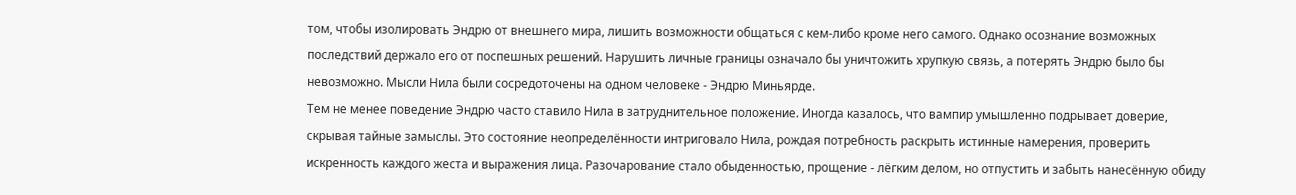том, чтобы изолировать Эндрю от внешнего мира, лишить возможности общаться с кем-либо кроме него самого. Однако осознание возможных последствий держало его от поспешных решений. Нарушить личные границы означало бы уничтожить хрупкую связь, а потерять Эндрю было бы невозможно. Мысли Нила были сосредоточены на одном человеке - Эндрю Миньярде.
Тем не менее поведение Эндрю часто ставило Нила в затруднительное положение. Иногда казалось, что вампир умышленно подрывает доверие, скрывая тайные замыслы. Это состояние неопределённости интриговало Нила, рождая потребность раскрыть истинные намерения, проверить искренность каждого жеста и выражения лица. Разочарование стало обыденностью, прощение - лёгким делом, но отпустить и забыть нанесённую обиду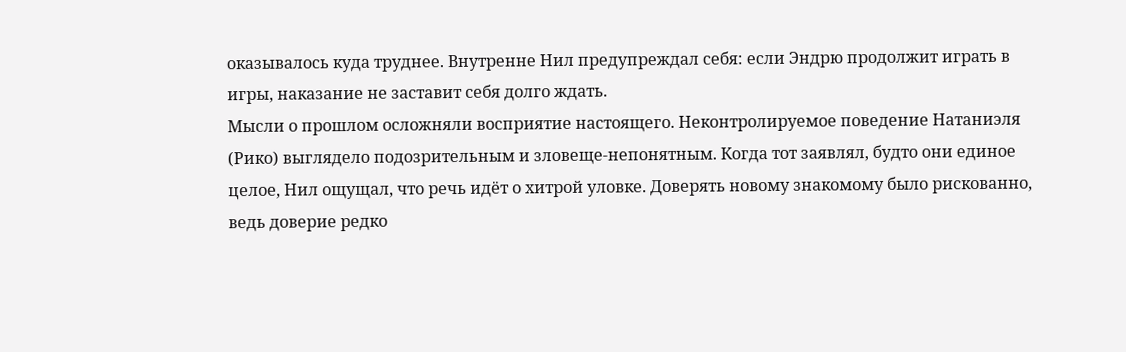оказывалось куда труднее. Внутренне Нил предупреждал себя: если Эндрю продолжит играть в игры, наказание не заставит себя долго ждать.
Мысли о прошлом осложняли восприятие настоящего. Неконтролируемое поведение Натаниэля (Рико) выглядело подозрительным и зловеще-непонятным. Когда тот заявлял, будто они единое целое, Нил ощущал, что речь идёт о хитрой уловке. Доверять новому знакомому было рискованно, ведь доверие редко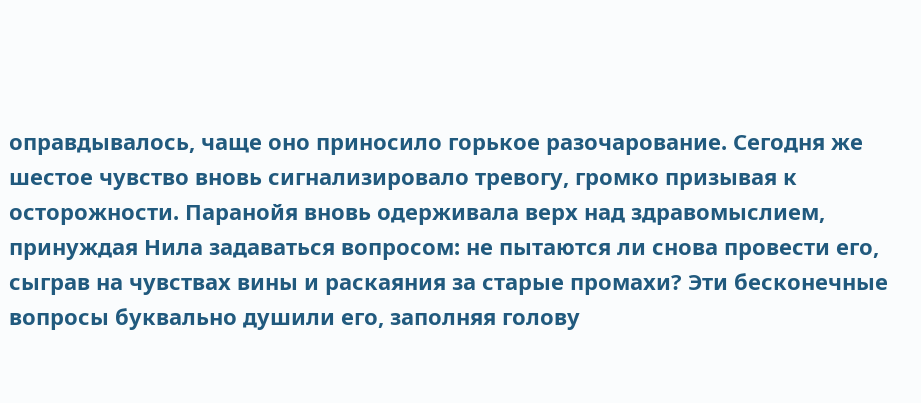оправдывалось, чаще оно приносило горькое разочарование. Сегодня же шестое чувство вновь сигнализировало тревогу, громко призывая к осторожности. Паранойя вновь одерживала верх над здравомыслием, принуждая Нила задаваться вопросом: не пытаются ли снова провести его, сыграв на чувствах вины и раскаяния за старые промахи? Эти бесконечные вопросы буквально душили его, заполняя голову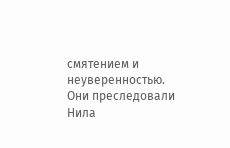смятением и неуверенностью. Они преследовали Нила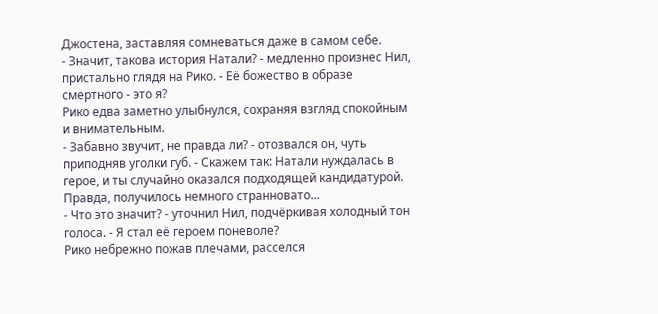Джостена, заставляя сомневаться даже в самом себе.
- Значит, такова история Натали? - медленно произнес Нил, пристально глядя на Рико. - Её божество в образе смертного - это я?
Рико едва заметно улыбнулся, сохраняя взгляд спокойным и внимательным.
- Забавно звучит, не правда ли? - отозвался он, чуть приподняв уголки губ. - Скажем так: Натали нуждалась в герое, и ты случайно оказался подходящей кандидатурой. Правда, получилось немного странновато...
- Что это значит? - уточнил Нил, подчёркивая холодный тон голоса. - Я стал её героем поневоле?
Рико небрежно пожав плечами, расселся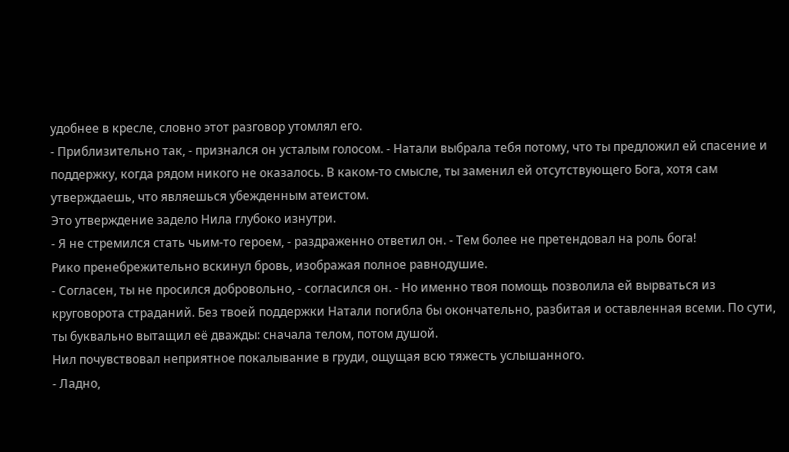удобнее в кресле, словно этот разговор утомлял его.
- Приблизительно так, - признался он усталым голосом. - Натали выбрала тебя потому, что ты предложил ей спасение и поддержку, когда рядом никого не оказалось. В каком-то смысле, ты заменил ей отсутствующего Бога, хотя сам утверждаешь, что являешься убежденным атеистом.
Это утверждение задело Нила глубоко изнутри.
- Я не стремился стать чьим-то героем, - раздраженно ответил он. - Тем более не претендовал на роль бога!
Рико пренебрежительно вскинул бровь, изображая полное равнодушие.
- Согласен, ты не просился добровольно, - согласился он. - Но именно твоя помощь позволила ей вырваться из круговорота страданий. Без твоей поддержки Натали погибла бы окончательно, разбитая и оставленная всеми. По сути, ты буквально вытащил её дважды: сначала телом, потом душой.
Нил почувствовал неприятное покалывание в груди, ощущая всю тяжесть услышанного.
- Ладно,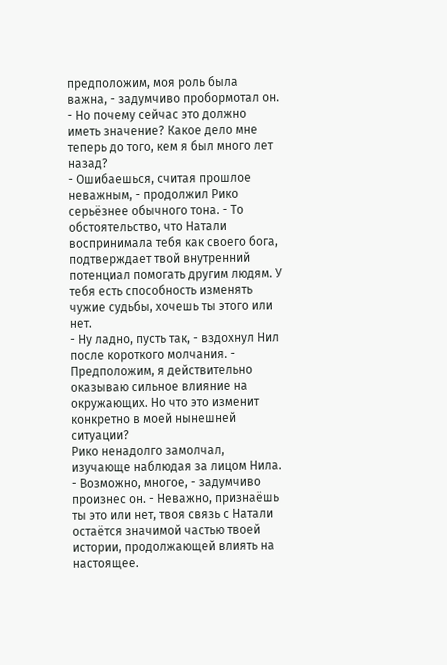предположим, моя роль была важна, - задумчиво пробормотал он. - Но почему сейчас это должно иметь значение? Какое дело мне теперь до того, кем я был много лет назад?
- Ошибаешься, считая прошлое неважным, - продолжил Рико серьёзнее обычного тона. - То обстоятельство, что Натали воспринимала тебя как своего бога, подтверждает твой внутренний потенциал помогать другим людям. У тебя есть способность изменять чужие судьбы, хочешь ты этого или нет.
- Ну ладно, пусть так, - вздохнул Нил после короткого молчания. - Предположим, я действительно оказываю сильное влияние на окружающих. Но что это изменит конкретно в моей нынешней ситуации?
Рико ненадолго замолчал, изучающе наблюдая за лицом Нила.
- Возможно, многое, - задумчиво произнес он. - Неважно, признаёшь ты это или нет, твоя связь с Натали остаётся значимой частью твоей истории, продолжающей влиять на настоящее.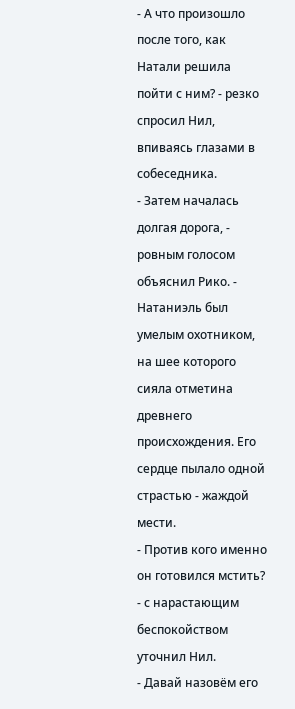- А что произошло после того, как Натали решила пойти с ним? - резко спросил Нил, впиваясь глазами в собеседника.
- Затем началась долгая дорога, - ровным голосом объяснил Рико. - Натаниэль был умелым охотником, на шее которого сияла отметина древнего происхождения. Его сердце пылало одной страстью - жаждой мести.
- Против кого именно он готовился мстить? - с нарастающим беспокойством уточнил Нил.
- Давай назовём его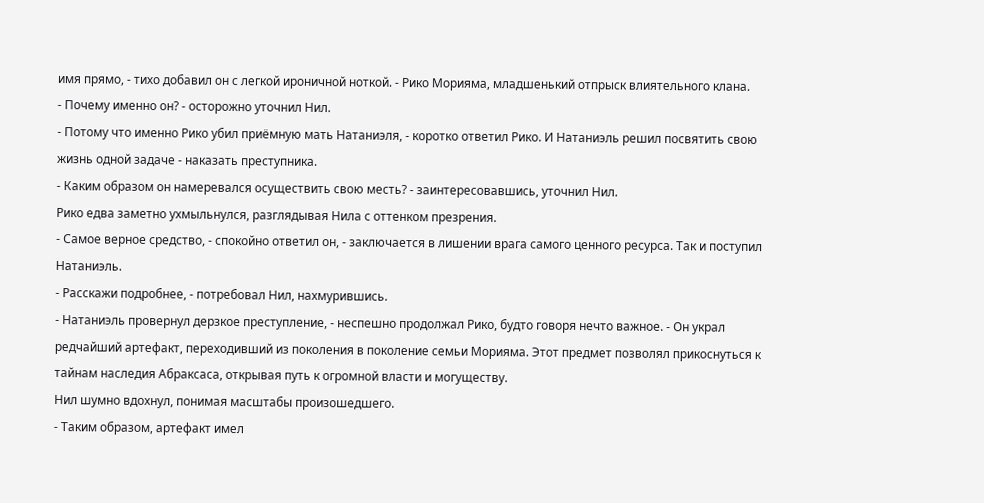имя прямо, - тихо добавил он с легкой ироничной ноткой. - Рико Морияма, младшенький отпрыск влиятельного клана.
- Почему именно он? - осторожно уточнил Нил.
- Потому что именно Рико убил приёмную мать Натаниэля, - коротко ответил Рико. И Натаниэль решил посвятить свою жизнь одной задаче - наказать преступника.
- Каким образом он намеревался осуществить свою месть? - заинтересовавшись, уточнил Нил.
Рико едва заметно ухмыльнулся, разглядывая Нила с оттенком презрения.
- Самое верное средство, - спокойно ответил он, - заключается в лишении врага самого ценного ресурса. Так и поступил Натаниэль.
- Расскажи подробнее, - потребовал Нил, нахмурившись.
- Натаниэль провернул дерзкое преступление, - неспешно продолжал Рико, будто говоря нечто важное. - Он украл редчайший артефакт, переходивший из поколения в поколение семьи Морияма. Этот предмет позволял прикоснуться к тайнам наследия Абраксаса, открывая путь к огромной власти и могуществу.
Нил шумно вдохнул, понимая масштабы произошедшего.
- Таким образом, артефакт имел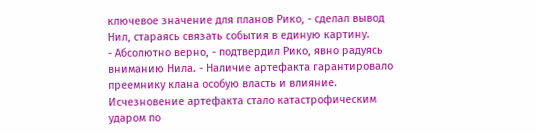ключевое значение для планов Рико, - сделал вывод Нил, стараясь связать события в единую картину.
- Абсолютно верно, - подтвердил Рико, явно радуясь вниманию Нила. - Наличие артефакта гарантировало преемнику клана особую власть и влияние. Исчезновение артефакта стало катастрофическим ударом по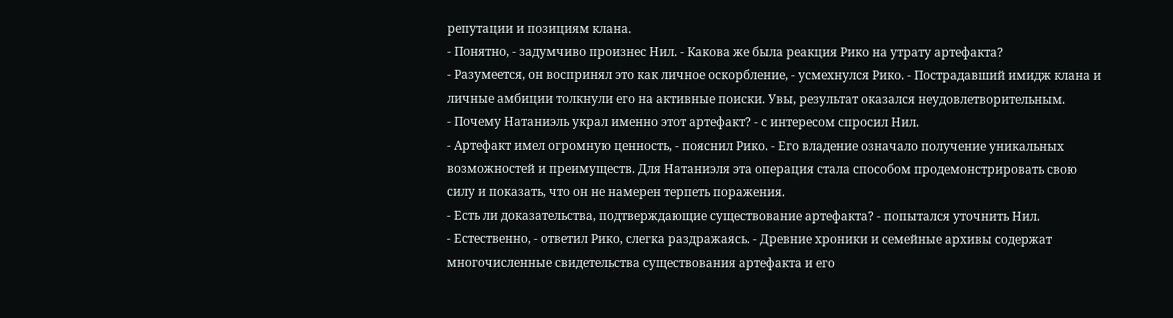репутации и позициям клана.
- Понятно, - задумчиво произнес Нил. - Какова же была реакция Рико на утрату артефакта?
- Разумеется, он воспринял это как личное оскорбление, - усмехнулся Рико. - Пострадавший имидж клана и личные амбиции толкнули его на активные поиски. Увы, результат оказался неудовлетворительным.
- Почему Натаниэль украл именно этот артефакт? - с интересом спросил Нил.
- Артефакт имел огромную ценность, - пояснил Рико. - Его владение означало получение уникальных возможностей и преимуществ. Для Натаниэля эта операция стала способом продемонстрировать свою силу и показать, что он не намерен терпеть поражения.
- Есть ли доказательства, подтверждающие существование артефакта? - попытался уточнить Нил.
- Естественно, - ответил Рико, слегка раздражаясь. - Древние хроники и семейные архивы содержат многочисленные свидетельства существования артефакта и его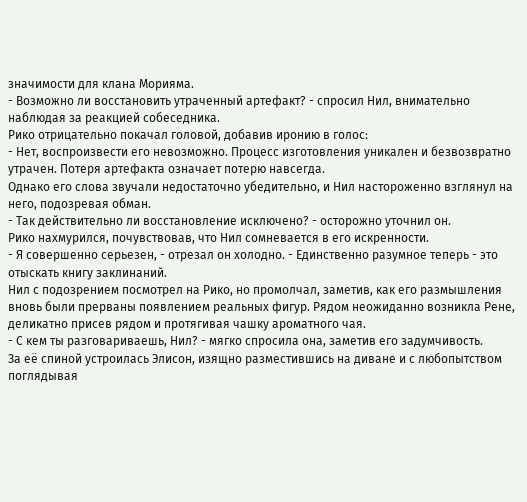значимости для клана Морияма.
- Возможно ли восстановить утраченный артефакт? - спросил Нил, внимательно наблюдая за реакцией собеседника.
Рико отрицательно покачал головой, добавив иронию в голос:
- Нет, воспроизвести его невозможно. Процесс изготовления уникален и безвозвратно утрачен. Потеря артефакта означает потерю навсегда.
Однако его слова звучали недостаточно убедительно, и Нил настороженно взглянул на него, подозревая обман.
- Так действительно ли восстановление исключено? - осторожно уточнил он.
Рико нахмурился, почувствовав, что Нил сомневается в его искренности.
- Я совершенно серьезен, - отрезал он холодно. - Единственно разумное теперь - это отыскать книгу заклинаний.
Нил с подозрением посмотрел на Рико, но промолчал, заметив, как его размышления вновь были прерваны появлением реальных фигур. Рядом неожиданно возникла Рене, деликатно присев рядом и протягивая чашку ароматного чая.
- С кем ты разговариваешь, Нил? - мягко спросила она, заметив его задумчивость.
За её спиной устроилась Элисон, изящно разместившись на диване и с любопытством поглядывая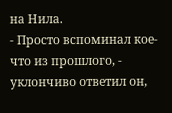на Нила.
- Просто вспоминал кое-что из прошлого, - уклончиво ответил он,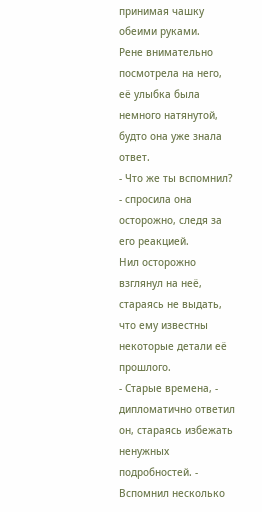принимая чашку обеими руками.
Рене внимательно посмотрела на него, её улыбка была немного натянутой, будто она уже знала ответ.
- Что же ты вспомнил? - спросила она осторожно, следя за его реакцией.
Нил осторожно взглянул на неё, стараясь не выдать, что ему известны некоторые детали её прошлого.
- Старые времена, - дипломатично ответил он, стараясь избежать ненужных подробностей. - Вспомнил несколько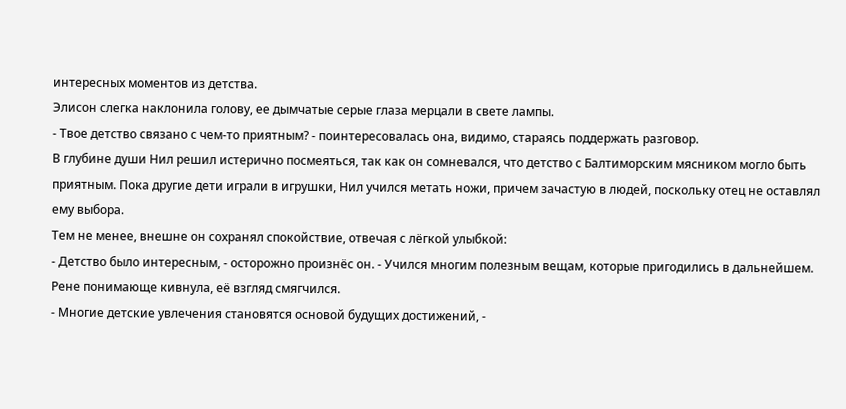интересных моментов из детства.
Элисон слегка наклонила голову, ее дымчатые серые глаза мерцали в свете лампы.
- Твое детство связано с чем-то приятным? - поинтересовалась она, видимо, стараясь поддержать разговор.
В глубине души Нил решил истерично посмеяться, так как он сомневался, что детство с Балтиморским мясником могло быть приятным. Пока другие дети играли в игрушки, Нил учился метать ножи, причем зачастую в людей, поскольку отец не оставлял ему выбора.
Тем не менее, внешне он сохранял спокойствие, отвечая с лёгкой улыбкой:
- Детство было интересным, - осторожно произнёс он. - Учился многим полезным вещам, которые пригодились в дальнейшем.
Рене понимающе кивнула, её взгляд смягчился.
- Многие детские увлечения становятся основой будущих достижений, -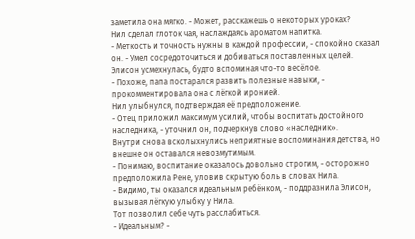заметила она мягко. - Может, расскажешь о некоторых уроках?
Нил сделал глоток чая, наслаждаясь ароматом напитка.
- Меткость и точность нужны в каждой профессии, - спокойно сказал он. - Умел сосредоточиться и добиваться поставленных целей.
Элисон усмехнулась, будто вспоминая что-то весёлое.
- Похоже, папа постарался развить полезные навыки, - прокомментировала она с лёгкой иронией.
Нил улыбнулся, подтверждая её предположение.
- Отец приложил максимум усилий, чтобы воспитать достойного наследника, - уточнил он, подчеркнув слово «наследник».
Внутри снова всколыхнулись неприятные воспоминания детства, но внешне он оставался невозмутимым.
- Понимаю, воспитание оказалось довольно строгим, - осторожно предположила Рене, уловив скрытую боль в словах Нила.
- Видимо, ты оказался идеальным ребёнком, - поддразнила Элисон, вызывая лёгкую улыбку у Нила.
Тот позволил себе чуть расслабиться.
- Идеальным? -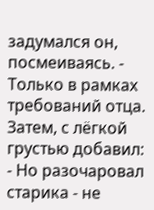задумался он, посмеиваясь. - Только в рамках требований отца.
Затем, с лёгкой грустью добавил:
- Но разочаровал старика - не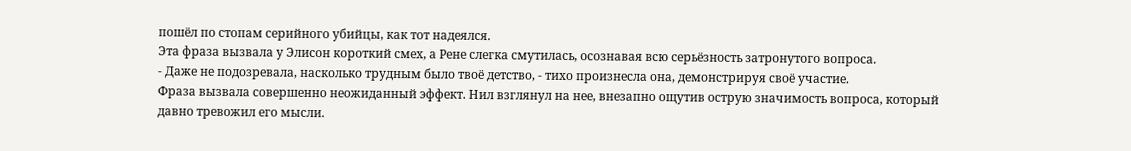пошёл по стопам серийного убийцы, как тот надеялся.
Эта фраза вызвала у Элисон короткий смех, а Рене слегка смутилась, осознавая всю серьёзность затронутого вопроса.
- Даже не подозревала, насколько трудным было твоё детство, - тихо произнесла она, демонстрируя своё участие.
Фраза вызвала совершенно неожиданный эффект. Нил взглянул на нее, внезапно ощутив острую значимость вопроса, который давно тревожил его мысли.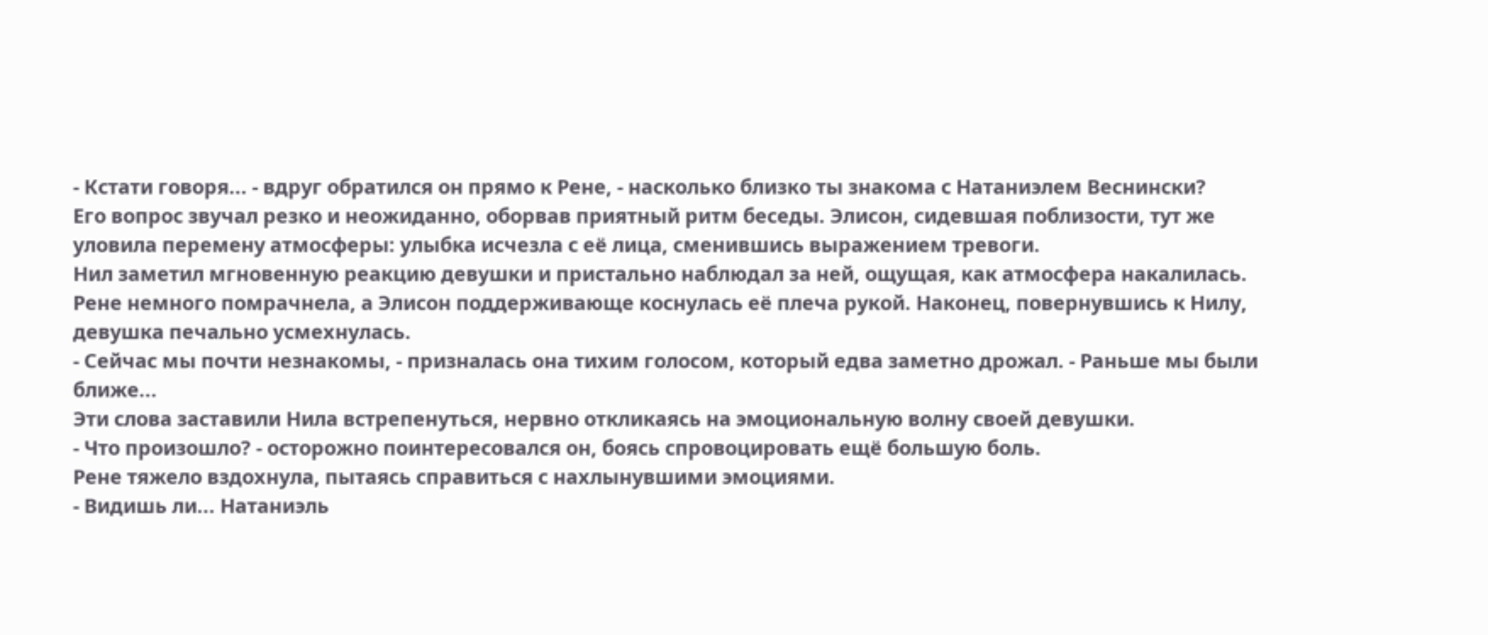- Кстати говоря... - вдруг обратился он прямо к Рене, - насколько близко ты знакома с Натаниэлем Веснински?
Его вопрос звучал резко и неожиданно, оборвав приятный ритм беседы. Элисон, сидевшая поблизости, тут же уловила перемену атмосферы: улыбка исчезла с её лица, сменившись выражением тревоги.
Нил заметил мгновенную реакцию девушки и пристально наблюдал за ней, ощущая, как атмосфера накалилась.
Рене немного помрачнела, а Элисон поддерживающе коснулась её плеча рукой. Наконец, повернувшись к Нилу, девушка печально усмехнулась.
- Сейчас мы почти незнакомы, - призналась она тихим голосом, который едва заметно дрожал. - Раньше мы были ближе...
Эти слова заставили Нила встрепенуться, нервно откликаясь на эмоциональную волну своей девушки.
- Что произошло? - осторожно поинтересовался он, боясь спровоцировать ещё большую боль.
Рене тяжело вздохнула, пытаясь справиться с нахлынувшими эмоциями.
- Видишь ли... Натаниэль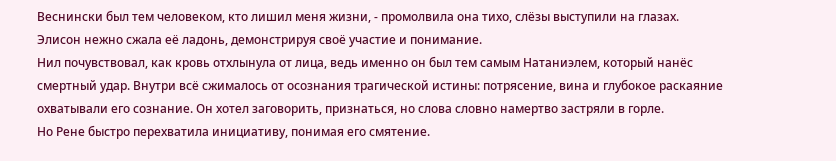Веснински был тем человеком, кто лишил меня жизни, - промолвила она тихо, слёзы выступили на глазах.
Элисон нежно сжала её ладонь, демонстрируя своё участие и понимание.
Нил почувствовал, как кровь отхлынула от лица, ведь именно он был тем самым Натаниэлем, который нанёс смертный удар. Внутри всё сжималось от осознания трагической истины: потрясение, вина и глубокое раскаяние охватывали его сознание. Он хотел заговорить, признаться, но слова словно намертво застряли в горле.
Но Рене быстро перехватила инициативу, понимая его смятение.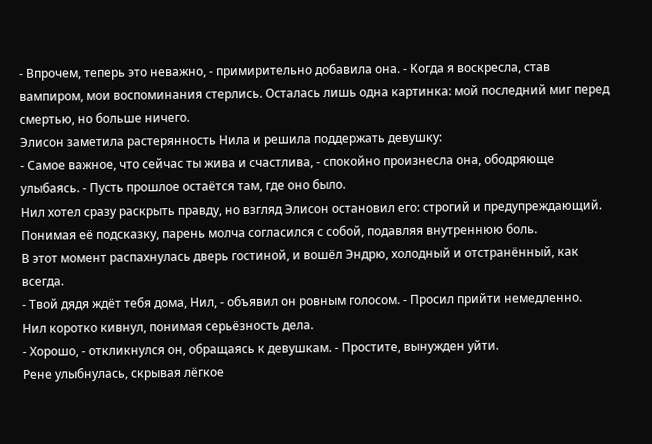- Впрочем, теперь это неважно, - примирительно добавила она. - Когда я воскресла, став вампиром, мои воспоминания стерлись. Осталась лишь одна картинка: мой последний миг перед смертью, но больше ничего.
Элисон заметила растерянность Нила и решила поддержать девушку:
- Самое важное, что сейчас ты жива и счастлива, - спокойно произнесла она, ободряюще улыбаясь. - Пусть прошлое остаётся там, где оно было.
Нил хотел сразу раскрыть правду, но взгляд Элисон остановил его: строгий и предупреждающий. Понимая её подсказку, парень молча согласился с собой, подавляя внутреннюю боль.
В этот момент распахнулась дверь гостиной, и вошёл Эндрю, холодный и отстранённый, как всегда.
- Твой дядя ждёт тебя дома, Нил, - объявил он ровным голосом. - Просил прийти немедленно.
Нил коротко кивнул, понимая серьёзность дела.
- Хорошо, - откликнулся он, обращаясь к девушкам. - Простите, вынужден уйти.
Рене улыбнулась, скрывая лёгкое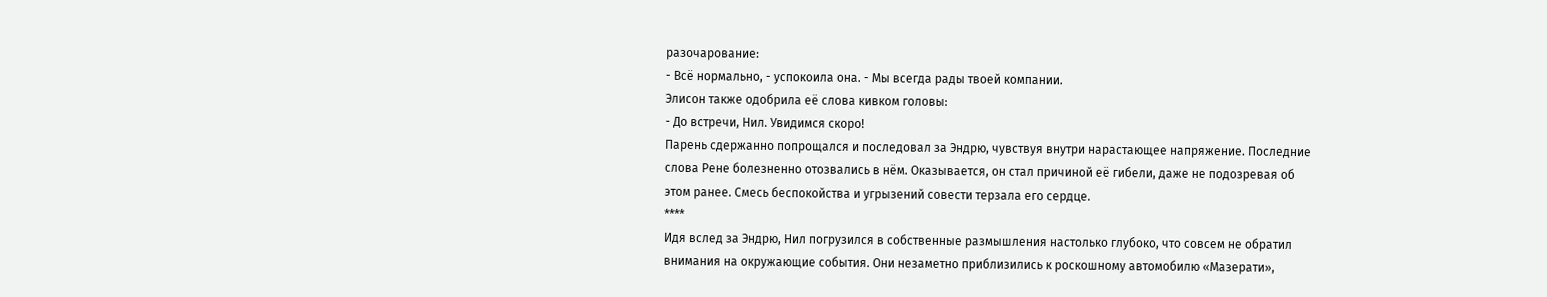разочарование:
- Всё нормально, - успокоила она. - Мы всегда рады твоей компании.
Элисон также одобрила её слова кивком головы:
- До встречи, Нил. Увидимся скоро!
Парень сдержанно попрощался и последовал за Эндрю, чувствуя внутри нарастающее напряжение. Последние слова Рене болезненно отозвались в нём. Оказывается, он стал причиной её гибели, даже не подозревая об этом ранее. Смесь беспокойства и угрызений совести терзала его сердце.
****
Идя вслед за Эндрю, Нил погрузился в собственные размышления настолько глубоко, что совсем не обратил внимания на окружающие события. Они незаметно приблизились к роскошному автомобилю «Мазерати»,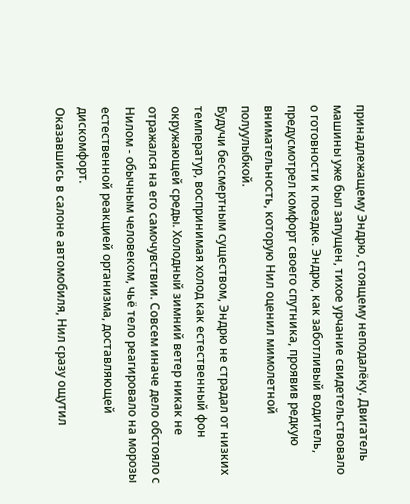принадлежащему Эндрю, стоящему неподалёку. Двигатель машины уже был запущен, тихое урчание свидетельствовало о готовности к поездке. Эндрю, как заботливый водитель, предусмотрел комфорт своего спутника, проявив редкую внимательность, которую Нил оценил мимолетной полуулыбкой.
Будучи бессмертным существом, Эндрю не страдал от низких температур, воспринимая холод как естественный фон окружающей среды. Холодный зимний ветер никак не отражался на его самочувствии. Совсем иначе дело обстояло с Нилом - обычным человеком, чьё тело реагировало на морозы естественной реакцией организма, доставляющей дискомфорт.
Оказавшись в салоне автомобиля, Нил сразу ощутил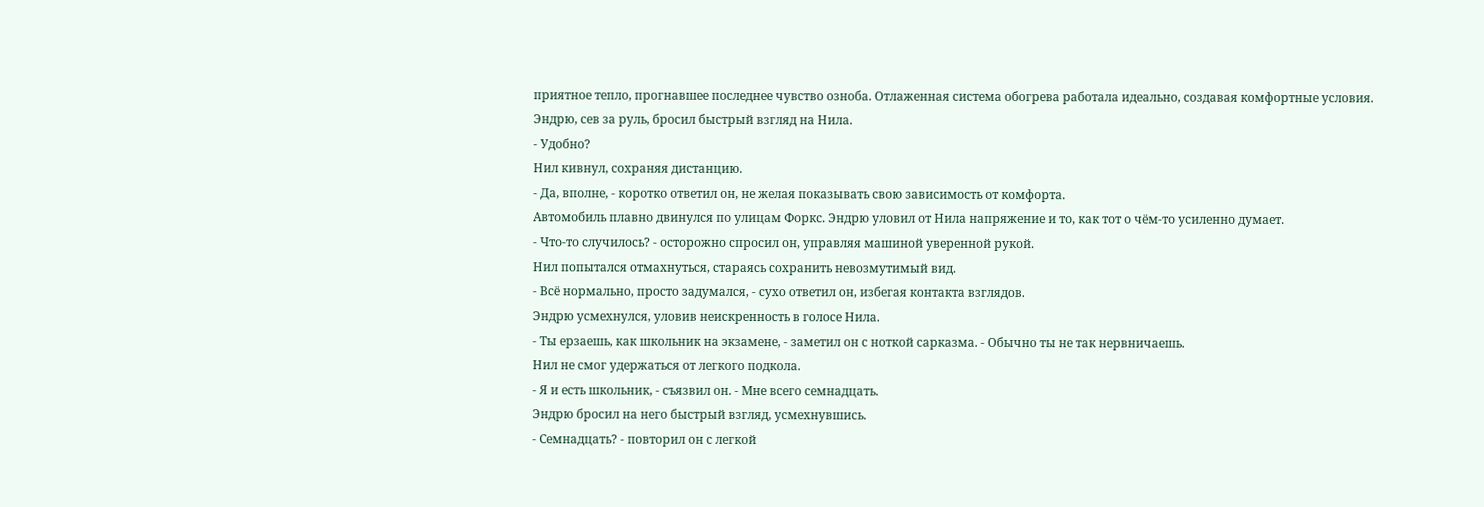приятное тепло, прогнавшее последнее чувство озноба. Отлаженная система обогрева работала идеально, создавая комфортные условия.
Эндрю, сев за руль, бросил быстрый взгляд на Нила.
- Удобно?
Нил кивнул, сохраняя дистанцию.
- Да, вполне, - коротко ответил он, не желая показывать свою зависимость от комфорта.
Автомобиль плавно двинулся по улицам Форкс. Эндрю уловил от Нила напряжение и то, как тот о чём-то усиленно думает.
- Что-то случилось? - осторожно спросил он, управляя машиной уверенной рукой.
Нил попытался отмахнуться, стараясь сохранить невозмутимый вид.
- Всё нормально, просто задумался, - сухо ответил он, избегая контакта взглядов.
Эндрю усмехнулся, уловив неискренность в голосе Нила.
- Ты ерзаешь, как школьник на экзамене, - заметил он с ноткой сарказма. - Обычно ты не так нервничаешь.
Нил не смог удержаться от легкого подкола.
- Я и есть школьник, - съязвил он. - Мне всего семнадцать.
Эндрю бросил на него быстрый взгляд, усмехнувшись.
- Семнадцать? - повторил он с легкой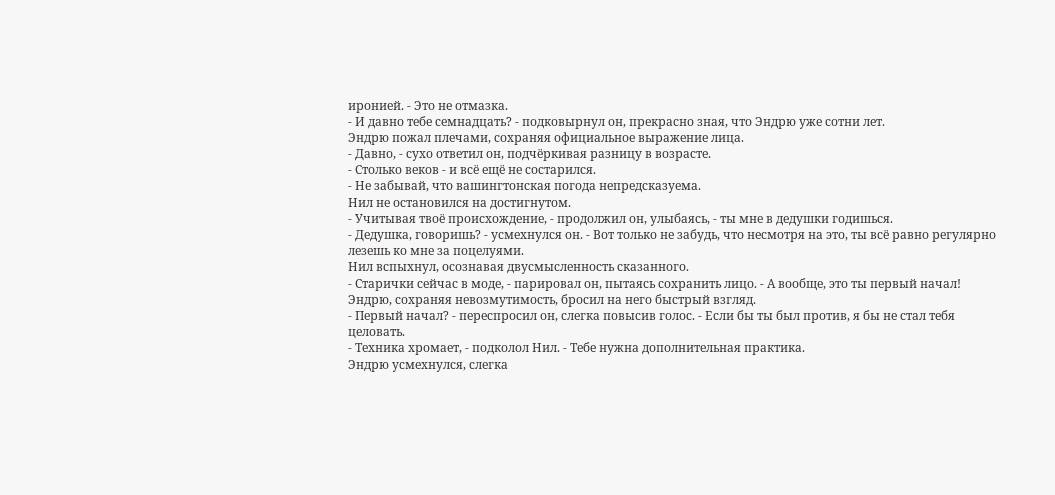иронией. - Это не отмазка.
- И давно тебе семнадцать? - подковырнул он, прекрасно зная, что Эндрю уже сотни лет.
Эндрю пожал плечами, сохраняя официальное выражение лица.
- Давно, - сухо ответил он, подчёркивая разницу в возрасте.
- Столько веков - и всё ещё не состарился.
- Не забывай, что вашингтонская погода непредсказуема.
Нил не остановился на достигнутом.
- Учитывая твоё происхождение, - продолжил он, улыбаясь, - ты мне в дедушки годишься.
- Дедушка, говоришь? - усмехнулся он. - Вот только не забудь, что несмотря на это, ты всё равно регулярно лезешь ко мне за поцелуями.
Нил вспыхнул, осознавая двусмысленность сказанного.
- Старички сейчас в моде, - парировал он, пытаясь сохранить лицо. - А вообще, это ты первый начал!
Эндрю, сохраняя невозмутимость, бросил на него быстрый взгляд.
- Первый начал? - переспросил он, слегка повысив голос. - Если бы ты был против, я бы не стал тебя целовать.
- Техника хромает, - подколол Нил. - Тебе нужна дополнительная практика.
Эндрю усмехнулся, слегка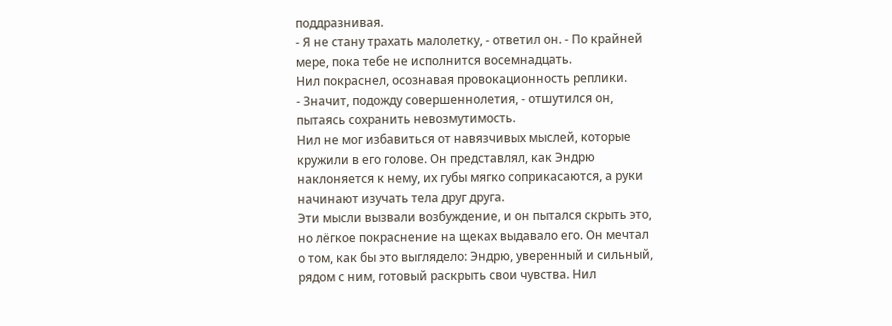поддразнивая.
- Я не стану трахать малолетку, - ответил он. - По крайней мере, пока тебе не исполнится восемнадцать.
Нил покраснел, осознавая провокационность реплики.
- Значит, подожду совершеннолетия, - отшутился он, пытаясь сохранить невозмутимость.
Нил не мог избавиться от навязчивых мыслей, которые кружили в его голове. Он представлял, как Эндрю наклоняется к нему, их губы мягко соприкасаются, а руки начинают изучать тела друг друга.
Эти мысли вызвали возбуждение, и он пытался скрыть это, но лёгкое покраснение на щеках выдавало его. Он мечтал о том, как бы это выглядело: Эндрю, уверенный и сильный, рядом с ним, готовый раскрыть свои чувства. Нил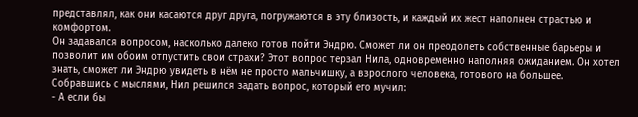представлял, как они касаются друг друга, погружаются в эту близость, и каждый их жест наполнен страстью и комфортом.
Он задавался вопросом, насколько далеко готов пойти Эндрю. Сможет ли он преодолеть собственные барьеры и позволит им обоим отпустить свои страхи? Этот вопрос терзал Нила, одновременно наполняя ожиданием. Он хотел знать, сможет ли Эндрю увидеть в нём не просто мальчишку, а взрослого человека, готового на большее.
Собравшись с мыслями, Нил решился задать вопрос, который его мучил:
- А если бы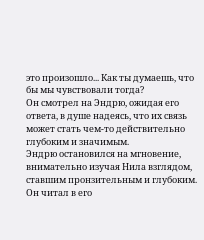это произошло... Как ты думаешь, что бы мы чувствовали тогда?
Он смотрел на Эндрю, ожидая его ответа, в душе надеясь, что их связь может стать чем-то действительно глубоким и значимым.
Эндрю остановился на мгновение, внимательно изучая Нила взглядом, ставшим пронзительным и глубоким. Он читал в его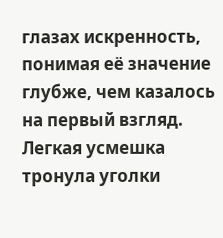глазах искренность, понимая её значение глубже, чем казалось на первый взгляд. Легкая усмешка тронула уголки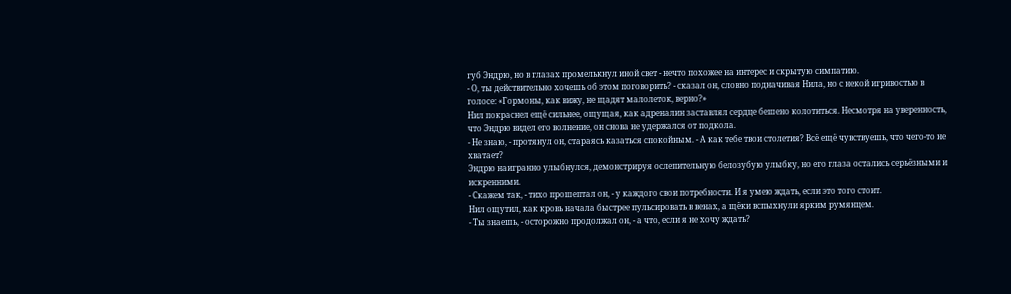губ Эндрю, но в глазах промелькнул иной свет - нечто похожее на интерес и скрытую симпатию.
- О, ты действительно хочешь об этом поговорить? - сказал он, словно подначивая Нила, но с некой игривостью в голосе: «Гормоны, как вижу, не щадят малолеток, верно?»
Нил покраснел ещё сильнее, ощущая, как адреналин заставлял сердце бешено колотиться. Несмотря на уверенность, что Эндрю видел его волнение, он снова не удержался от подкола.
- Не знаю, - протянул он, стараясь казаться спокойным. - А как тебе твои столетия? Всё ещё чувствуешь, что чего-то не хватает?
Эндрю наигранно улыбнулся, демонстрируя ослепительную белозубую улыбку, но его глаза остались серьёзными и искренними.
- Скажем так, - тихо прошептал он, - у каждого свои потребности. И я умею ждать, если это того стоит.
Нил ощутил, как кровь начала быстрее пульсировать в венах, а щёки вспыхнули ярким румянцем.
- Ты знаешь, - осторожно продолжал он, - а что, если я не хочу ждать?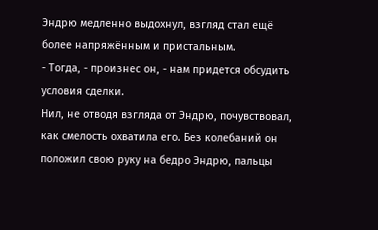Эндрю медленно выдохнул, взгляд стал ещё более напряжённым и пристальным.
- Тогда, - произнес он, - нам придется обсудить условия сделки.
Нил, не отводя взгляда от Эндрю, почувствовал, как смелость охватила его. Без колебаний он положил свою руку на бедро Эндрю, пальцы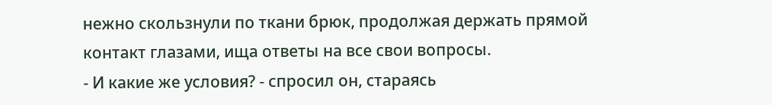нежно скользнули по ткани брюк, продолжая держать прямой контакт глазами, ища ответы на все свои вопросы.
- И какие же условия? - спросил он, стараясь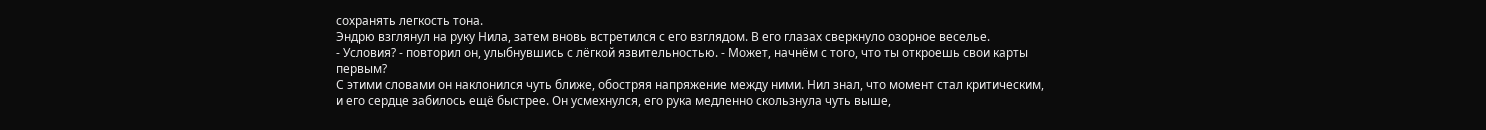сохранять легкость тона.
Эндрю взглянул на руку Нила, затем вновь встретился с его взглядом. В его глазах сверкнуло озорное веселье.
- Условия? - повторил он, улыбнувшись с лёгкой язвительностью. - Может, начнём с того, что ты откроешь свои карты первым?
С этими словами он наклонился чуть ближе, обостряя напряжение между ними. Нил знал, что момент стал критическим, и его сердце забилось ещё быстрее. Он усмехнулся, его рука медленно скользнула чуть выше,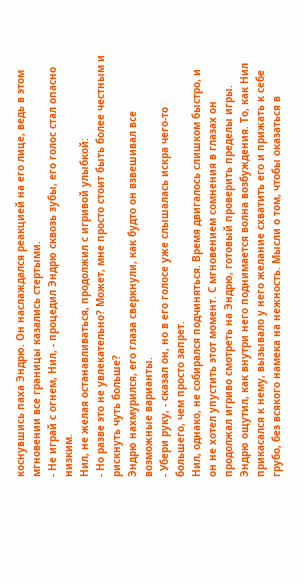коснувшись паха Эндрю. Он наслаждался реакцией на его лице, ведь в этом мгновении все границы казались стертыми.
- Не играй с огнем, Нил, - процедил Эндрю сквозь зубы, его голос стал опасно низким.
Нил, не желая останавливаться, продолжил с игривой улыбкой:
- Но разве это не увлекательно? Может, мне просто стоит быть более честным и рискнуть чуть больше?
Эндрю нахмурился, его глаза сверкнули, как будто он взвешивал все возможные варианты.
- Убери руку, - сказал он, но в его голосе уже слышалась искра чего-то большего, чем просто запрет.
Нил, однако, не собирался подчиняться. Время двигалось слишком быстро, и он не хотел упустить этот момент. С мгновением сомнения в глазах он продолжал игриво смотреть на Эндрю, готовый проверить пределы игры.
Эндрю ощутил, как внутри него поднимается волна возбуждения. То, как Нил прикасался к нему, вызывало у него желание схватить его и прижать к себе грубо, без всякого намека на нежность. Мысли о том, чтобы оказаться в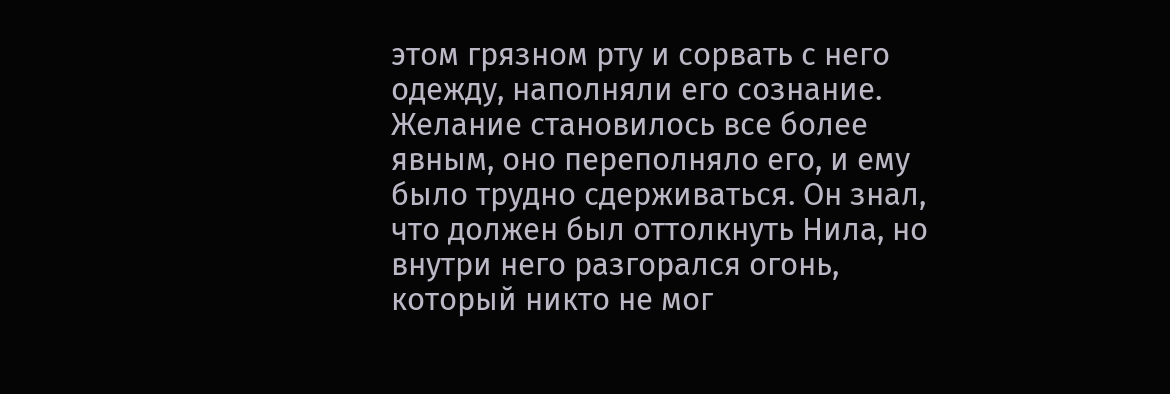этом грязном рту и сорвать с него одежду, наполняли его сознание. Желание становилось все более явным, оно переполняло его, и ему было трудно сдерживаться. Он знал, что должен был оттолкнуть Нила, но внутри него разгорался огонь, который никто не мог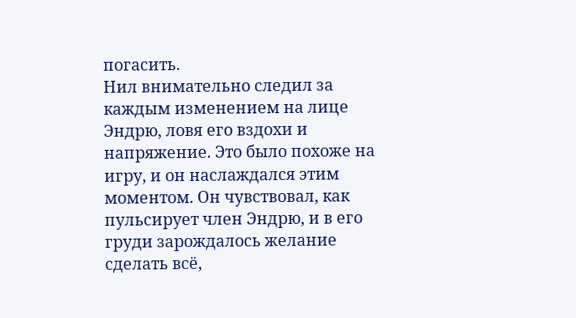погасить.
Нил внимательно следил за каждым изменением на лице Эндрю, ловя его вздохи и напряжение. Это было похоже на игру, и он наслаждался этим моментом. Он чувствовал, как пульсирует член Эндрю, и в его груди зарождалось желание сделать всё,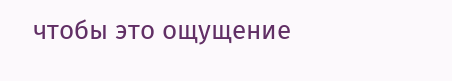чтобы это ощущение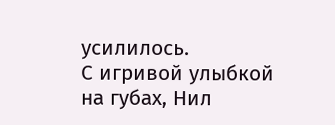усилилось.
С игривой улыбкой на губах, Нил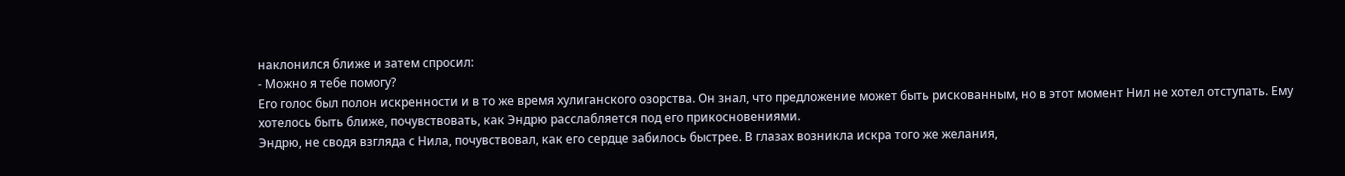наклонился ближе и затем спросил:
- Можно я тебе помогу?
Его голос был полон искренности и в то же время хулиганского озорства. Он знал, что предложение может быть рискованным, но в этот момент Нил не хотел отступать. Ему хотелось быть ближе, почувствовать, как Эндрю расслабляется под его прикосновениями.
Эндрю, не сводя взгляда с Нила, почувствовал, как его сердце забилось быстрее. В глазах возникла искра того же желания,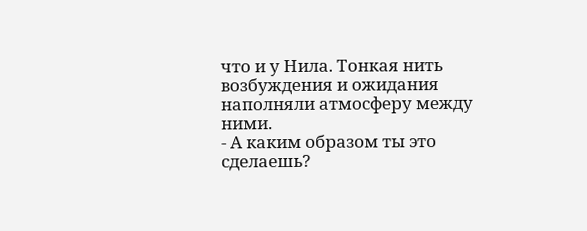что и у Нила. Тонкая нить возбуждения и ожидания наполняли атмосферу между ними.
- А каким образом ты это сделаешь?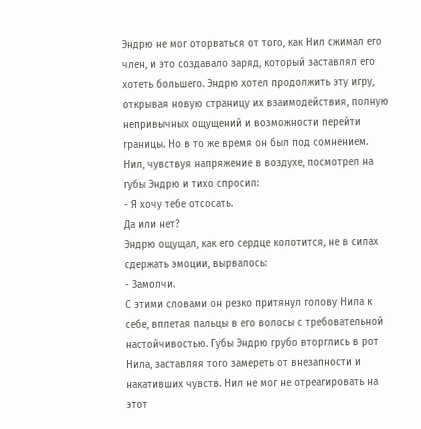Эндрю не мог оторваться от того, как Нил сжимал его член, и это создавало заряд, который заставлял его хотеть большего. Эндрю хотел продолжить эту игру, открывая новую страницу их взаимодействия, полную непривычных ощущений и возможности перейти границы. Но в то же время он был под сомнением.
Нил, чувствуя напряжение в воздухе, посмотрел на губы Эндрю и тихо спросил:
- Я хочу тебе отсосать.
Да или нет?
Эндрю ощущал, как его сердце колотится, не в силах сдержать эмоции, вырвалось:
- Замолчи.
С этими словами он резко притянул голову Нила к себе, вплетая пальцы в его волосы с требовательной настойчивостью. Губы Эндрю грубо вторглись в рот Нила, заставляя того замереть от внезапности и накативших чувств. Нил не мог не отреагировать на этот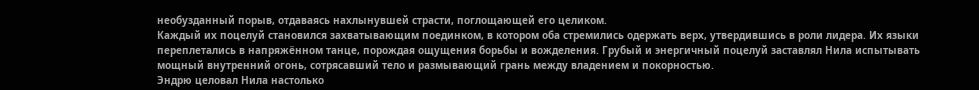необузданный порыв, отдаваясь нахлынувшей страсти, поглощающей его целиком.
Каждый их поцелуй становился захватывающим поединком, в котором оба стремились одержать верх, утвердившись в роли лидера. Их языки переплетались в напряжённом танце, порождая ощущения борьбы и вожделения. Грубый и энергичный поцелуй заставлял Нила испытывать мощный внутренний огонь, сотрясавший тело и размывающий грань между владением и покорностью.
Эндрю целовал Нила настолько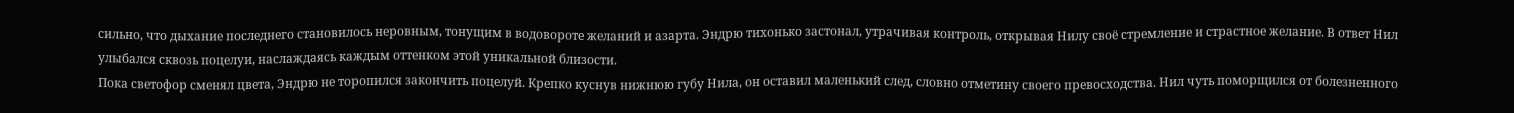сильно, что дыхание последнего становилось неровным, тонущим в водовороте желаний и азарта. Эндрю тихонько застонал, утрачивая контроль, открывая Нилу своё стремление и страстное желание. В ответ Нил улыбался сквозь поцелуи, наслаждаясь каждым оттенком этой уникальной близости.
Пока светофор сменял цвета, Эндрю не торопился закончить поцелуй. Крепко куснув нижнюю губу Нила, он оставил маленький след, словно отметину своего превосходства. Нил чуть поморщился от болезненного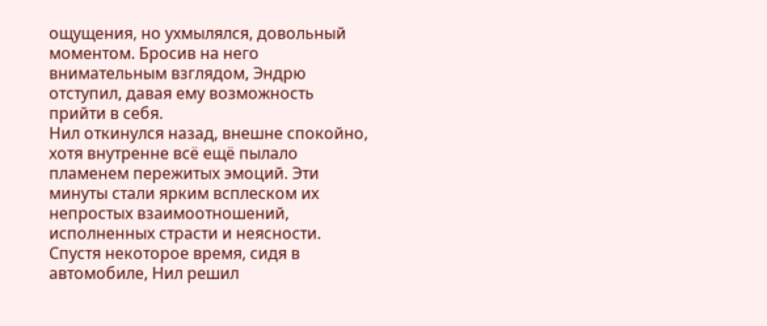ощущения, но ухмылялся, довольный моментом. Бросив на него внимательным взглядом, Эндрю отступил, давая ему возможность прийти в себя.
Нил откинулся назад, внешне спокойно, хотя внутренне всё ещё пылало пламенем пережитых эмоций. Эти минуты стали ярким всплеском их непростых взаимоотношений, исполненных страсти и неясности.
Спустя некоторое время, сидя в автомобиле, Нил решил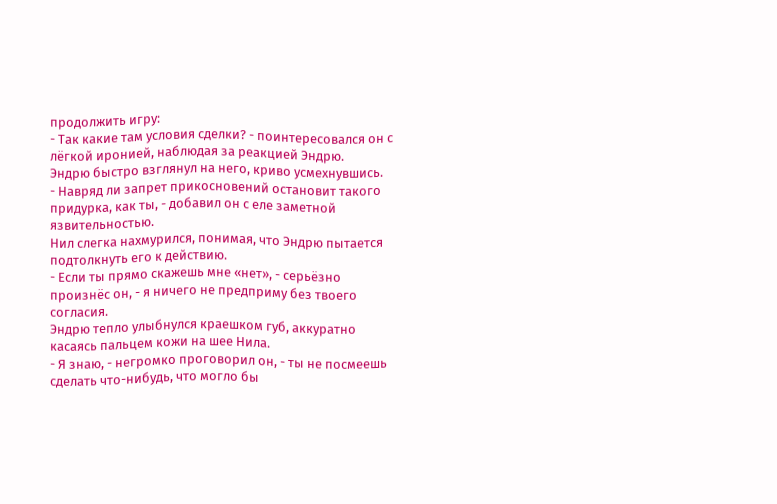продолжить игру:
- Так какие там условия сделки? - поинтересовался он с лёгкой иронией, наблюдая за реакцией Эндрю.
Эндрю быстро взглянул на него, криво усмехнувшись.
- Навряд ли запрет прикосновений остановит такого придурка, как ты, - добавил он с еле заметной язвительностью.
Нил слегка нахмурился, понимая, что Эндрю пытается подтолкнуть его к действию.
- Если ты прямо скажешь мне «нет», - серьёзно произнёс он, - я ничего не предприму без твоего согласия.
Эндрю тепло улыбнулся краешком губ, аккуратно касаясь пальцем кожи на шее Нила.
- Я знаю, - негромко проговорил он, - ты не посмеешь сделать что-нибудь, что могло бы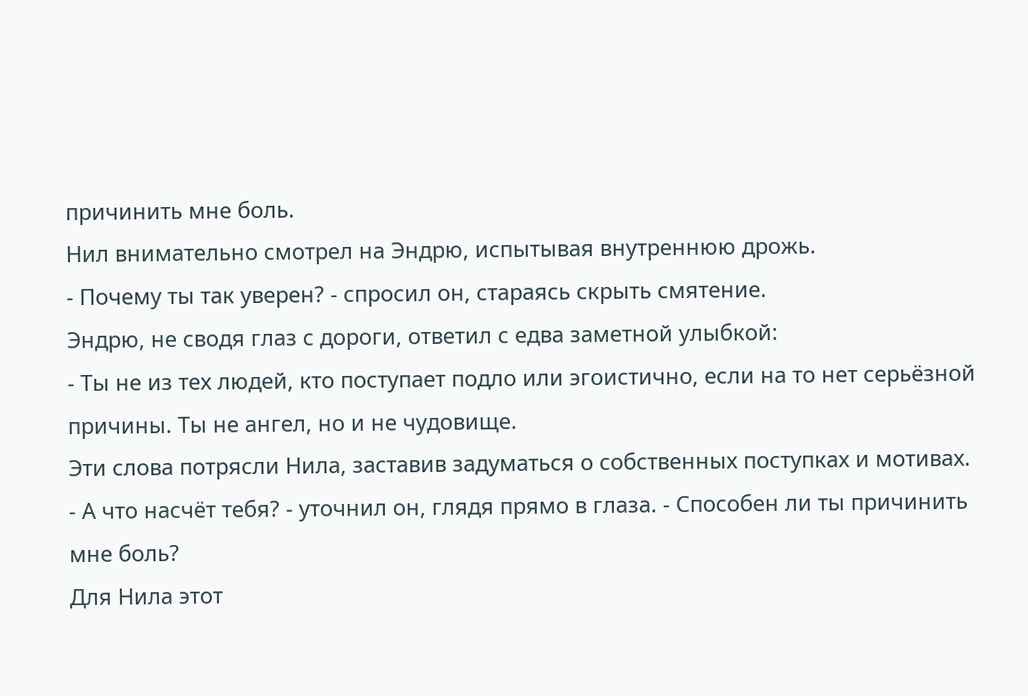причинить мне боль.
Нил внимательно смотрел на Эндрю, испытывая внутреннюю дрожь.
- Почему ты так уверен? - спросил он, стараясь скрыть смятение.
Эндрю, не сводя глаз с дороги, ответил с едва заметной улыбкой:
- Ты не из тех людей, кто поступает подло или эгоистично, если на то нет серьёзной причины. Ты не ангел, но и не чудовище.
Эти слова потрясли Нила, заставив задуматься о собственных поступках и мотивах.
- А что насчёт тебя? - уточнил он, глядя прямо в глаза. - Способен ли ты причинить мне боль?
Для Нила этот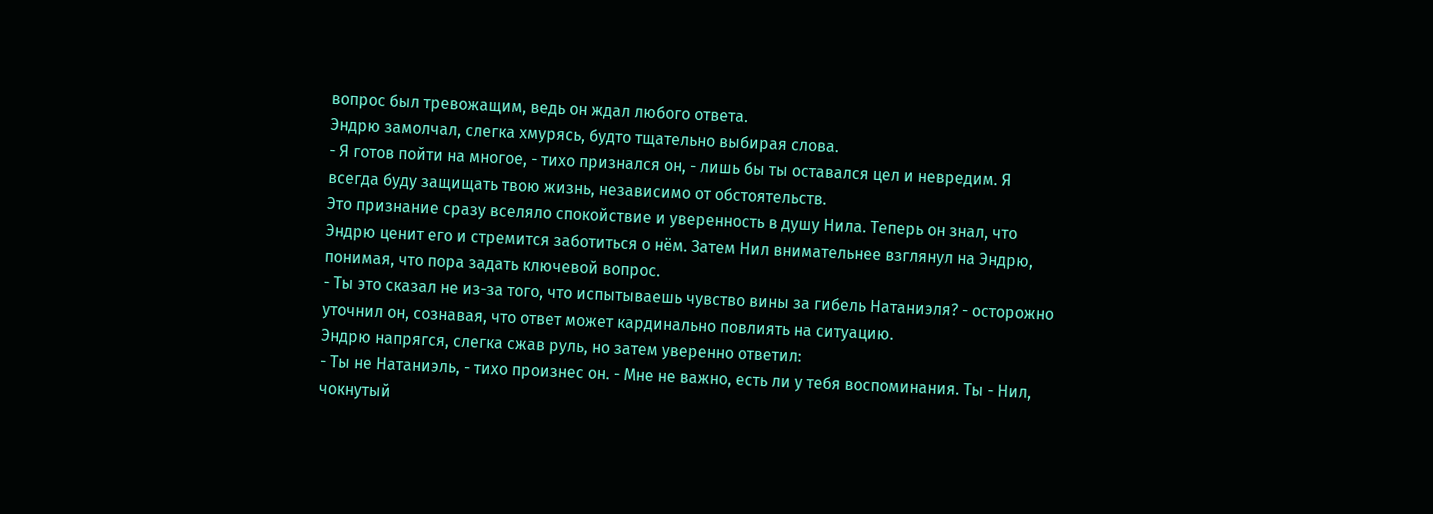вопрос был тревожащим, ведь он ждал любого ответа.
Эндрю замолчал, слегка хмурясь, будто тщательно выбирая слова.
- Я готов пойти на многое, - тихо признался он, - лишь бы ты оставался цел и невредим. Я всегда буду защищать твою жизнь, независимо от обстоятельств.
Это признание сразу вселяло спокойствие и уверенность в душу Нила. Теперь он знал, что Эндрю ценит его и стремится заботиться о нём. Затем Нил внимательнее взглянул на Эндрю, понимая, что пора задать ключевой вопрос.
- Ты это сказал не из-за того, что испытываешь чувство вины за гибель Натаниэля? - осторожно уточнил он, сознавая, что ответ может кардинально повлиять на ситуацию.
Эндрю напрягся, слегка сжав руль, но затем уверенно ответил:
- Ты не Натаниэль, - тихо произнес он. - Мне не важно, есть ли у тебя воспоминания. Ты - Нил, чокнутый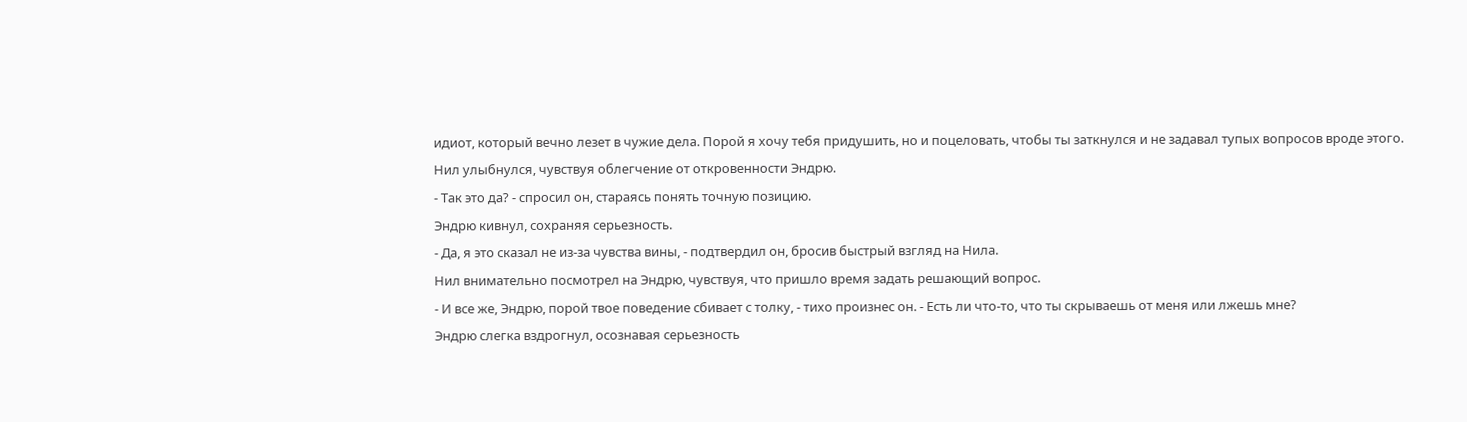идиот, который вечно лезет в чужие дела. Порой я хочу тебя придушить, но и поцеловать, чтобы ты заткнулся и не задавал тупых вопросов вроде этого.
Нил улыбнулся, чувствуя облегчение от откровенности Эндрю.
- Так это да? - спросил он, стараясь понять точную позицию.
Эндрю кивнул, сохраняя серьезность.
- Да, я это сказал не из-за чувства вины, - подтвердил он, бросив быстрый взгляд на Нила.
Нил внимательно посмотрел на Эндрю, чувствуя, что пришло время задать решающий вопрос.
- И все же, Эндрю, порой твое поведение сбивает с толку, - тихо произнес он. - Есть ли что-то, что ты скрываешь от меня или лжешь мне?
Эндрю слегка вздрогнул, осознавая серьезность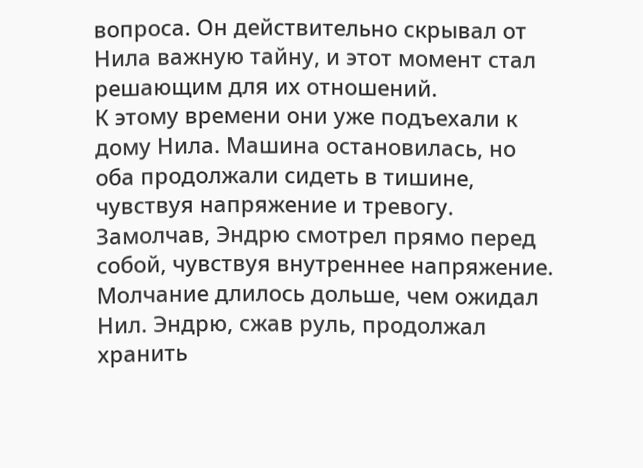вопроса. Он действительно скрывал от Нила важную тайну, и этот момент стал решающим для их отношений.
К этому времени они уже подъехали к дому Нила. Машина остановилась, но оба продолжали сидеть в тишине, чувствуя напряжение и тревогу.
Замолчав, Эндрю смотрел прямо перед собой, чувствуя внутреннее напряжение. Молчание длилось дольше, чем ожидал Нил. Эндрю, сжав руль, продолжал хранить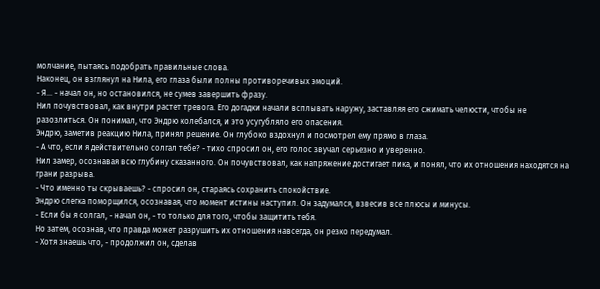молчание, пытаясь подобрать правильные слова.
Наконец, он взглянул на Нила, его глаза были полны противоречивых эмоций.
- Я... - начал он, но остановился, не сумев завершить фразу.
Нил почувствовал, как внутри растет тревога. Его догадки начали всплывать наружу, заставляя его сжимать челюсти, чтобы не разозлиться. Он понимал, что Эндрю колебался, и это усугубляло его опасения.
Эндрю, заметив реакцию Нила, принял решение. Он глубоко вздохнул и посмотрел ему прямо в глаза.
- А что, если я действительно солгал тебе? - тихо спросил он, его голос звучал серьезно и уверенно.
Нил замер, осознавая всю глубину сказанного. Он почувствовал, как напряжение достигает пика, и понял, что их отношения находятся на грани разрыва.
- Что именно ты скрываешь? - спросил он, стараясь сохранить спокойствие.
Эндрю слегка поморщился, осознавая, что момент истины наступил. Он задумался, взвесив все плюсы и минусы.
- Если бы я солгал, - начал он, - то только для того, чтобы защитить тебя.
Но затем, осознав, что правда может разрушить их отношения навсегда, он резко передумал.
- Хотя знаешь что, - продолжил он, сделав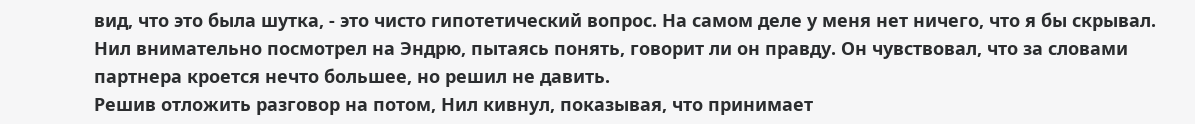вид, что это была шутка, - это чисто гипотетический вопрос. На самом деле у меня нет ничего, что я бы скрывал.
Нил внимательно посмотрел на Эндрю, пытаясь понять, говорит ли он правду. Он чувствовал, что за словами партнера кроется нечто большее, но решил не давить.
Решив отложить разговор на потом, Нил кивнул, показывая, что принимает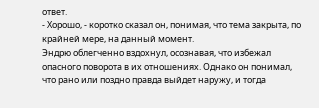ответ.
- Хорошо, - коротко сказал он, понимая, что тема закрыта, по крайней мере, на данный момент.
Эндрю облегченно вздохнул, осознавая, что избежал опасного поворота в их отношениях. Однако он понимал, что рано или поздно правда выйдет наружу, и тогда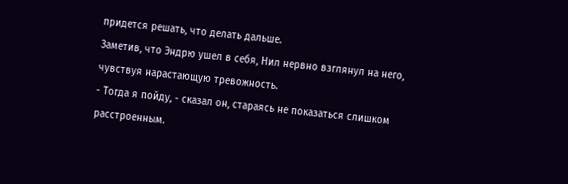придется решать, что делать дальше.
Заметив, что Эндрю ушел в себя, Нил нервно взглянул на него, чувствуя нарастающую тревожность.
- Тогда я пойду, - сказал он, стараясь не показаться слишком расстроенным.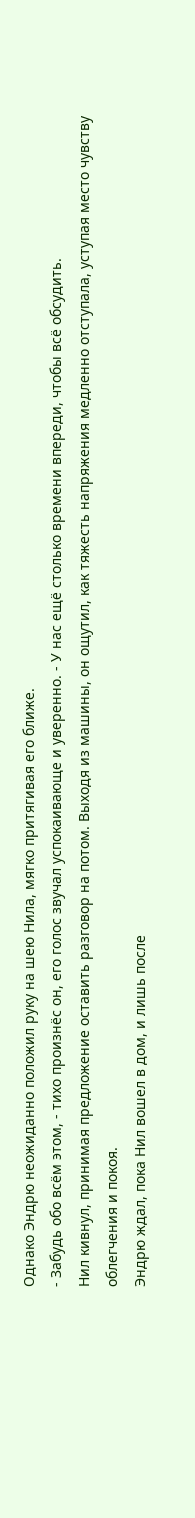Однако Эндрю неожиданно положил руку на шею Нила, мягко притягивая его ближе.
- Забудь обо всём этом, - тихо произнёс он, его голос звучал успокаивающе и уверенно. - У нас ещё столько времени впереди, чтобы всё обсудить.
Нил кивнул, принимая предложение оставить разговор на потом. Выходя из машины, он ощутил, как тяжесть напряжения медленно отступала, уступая место чувству облегчения и покоя.
Эндрю ждал, пока Нил вошел в дом, и лишь после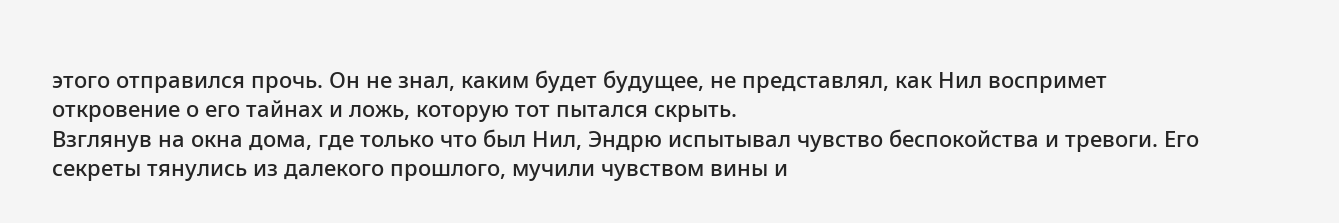этого отправился прочь. Он не знал, каким будет будущее, не представлял, как Нил воспримет откровение о его тайнах и ложь, которую тот пытался скрыть.
Взглянув на окна дома, где только что был Нил, Эндрю испытывал чувство беспокойства и тревоги. Его секреты тянулись из далекого прошлого, мучили чувством вины и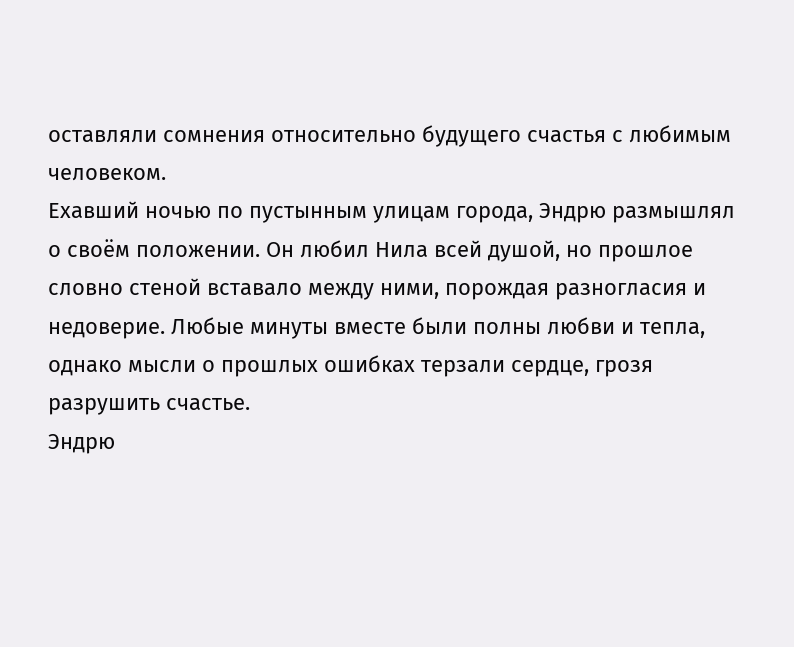оставляли сомнения относительно будущего счастья с любимым человеком.
Ехавший ночью по пустынным улицам города, Эндрю размышлял о своём положении. Он любил Нила всей душой, но прошлое словно стеной вставало между ними, порождая разногласия и недоверие. Любые минуты вместе были полны любви и тепла, однако мысли о прошлых ошибках терзали сердце, грозя разрушить счастье.
Эндрю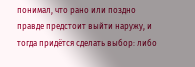понимал, что рано или поздно правде предстоит выйти наружу, и тогда придётся сделать выбор: либо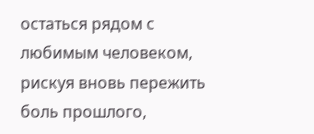остаться рядом с любимым человеком, рискуя вновь пережить боль прошлого,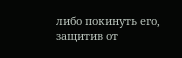либо покинуть его, защитив от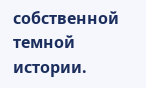собственной темной истории.